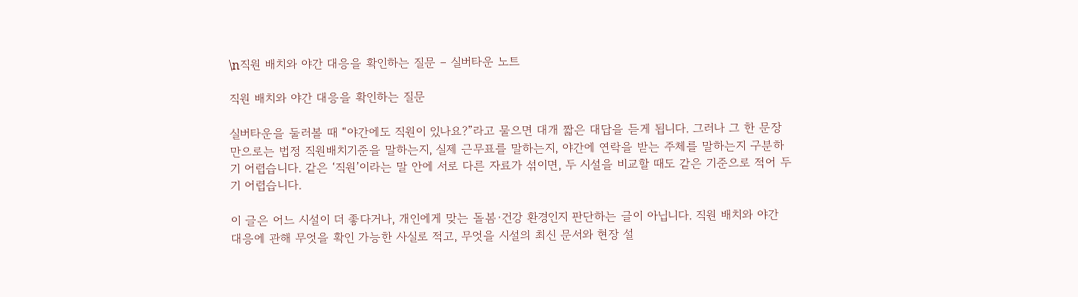\n직원 배치와 야간 대응을 확인하는 질문 – 실버타운 노트

직원 배치와 야간 대응을 확인하는 질문

실버타운을 둘러볼 때 “야간에도 직원이 있나요?”라고 물으면 대개 짧은 대답을 듣게 됩니다. 그러나 그 한 문장만으로는 법정 직원배치기준을 말하는지, 실제 근무표를 말하는지, 야간에 연락을 받는 주체를 말하는지 구분하기 어렵습니다. 같은 ‘직원’이라는 말 안에 서로 다른 자료가 섞이면, 두 시설을 비교할 때도 같은 기준으로 적어 두기 어렵습니다.

이 글은 어느 시설이 더 좋다거나, 개인에게 맞는 돌봄·건강 환경인지 판단하는 글이 아닙니다. 직원 배치와 야간 대응에 관해 무엇을 확인 가능한 사실로 적고, 무엇을 시설의 최신 문서와 현장 설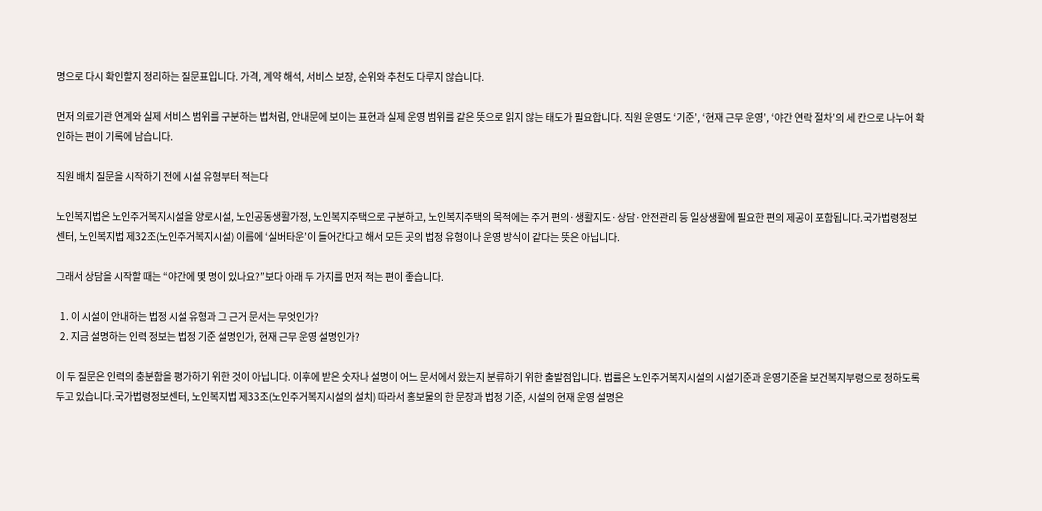명으로 다시 확인할지 정리하는 질문표입니다. 가격, 계약 해석, 서비스 보장, 순위와 추천도 다루지 않습니다.

먼저 의료기관 연계와 실제 서비스 범위를 구분하는 법처럼, 안내문에 보이는 표현과 실제 운영 범위를 같은 뜻으로 읽지 않는 태도가 필요합니다. 직원 운영도 ‘기준’, ‘현재 근무 운영’, ‘야간 연락 절차’의 세 칸으로 나누어 확인하는 편이 기록에 남습니다.

직원 배치 질문을 시작하기 전에 시설 유형부터 적는다

노인복지법은 노인주거복지시설을 양로시설, 노인공동생활가정, 노인복지주택으로 구분하고, 노인복지주택의 목적에는 주거 편의·생활지도·상담·안전관리 등 일상생활에 필요한 편의 제공이 포함됩니다.국가법령정보센터, 노인복지법 제32조(노인주거복지시설) 이름에 ‘실버타운’이 들어간다고 해서 모든 곳의 법정 유형이나 운영 방식이 같다는 뜻은 아닙니다.

그래서 상담을 시작할 때는 “야간에 몇 명이 있나요?”보다 아래 두 가지를 먼저 적는 편이 좋습니다.

  1. 이 시설이 안내하는 법정 시설 유형과 그 근거 문서는 무엇인가?
  2. 지금 설명하는 인력 정보는 법정 기준 설명인가, 현재 근무 운영 설명인가?

이 두 질문은 인력의 충분함을 평가하기 위한 것이 아닙니다. 이후에 받은 숫자나 설명이 어느 문서에서 왔는지 분류하기 위한 출발점입니다. 법률은 노인주거복지시설의 시설기준과 운영기준을 보건복지부령으로 정하도록 두고 있습니다.국가법령정보센터, 노인복지법 제33조(노인주거복지시설의 설치) 따라서 홍보물의 한 문장과 법정 기준, 시설의 현재 운영 설명은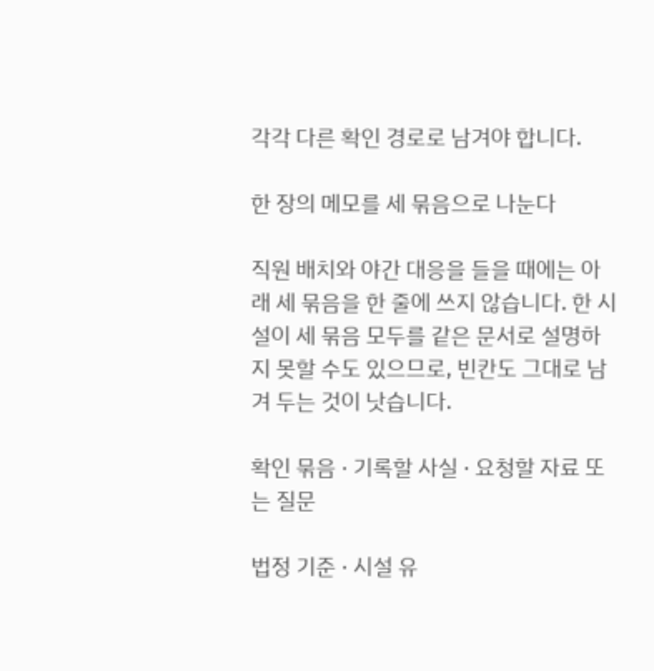각각 다른 확인 경로로 남겨야 합니다.

한 장의 메모를 세 묶음으로 나눈다

직원 배치와 야간 대응을 들을 때에는 아래 세 묶음을 한 줄에 쓰지 않습니다. 한 시설이 세 묶음 모두를 같은 문서로 설명하지 못할 수도 있으므로, 빈칸도 그대로 남겨 두는 것이 낫습니다.

확인 묶음 · 기록할 사실 · 요청할 자료 또는 질문

법정 기준 · 시설 유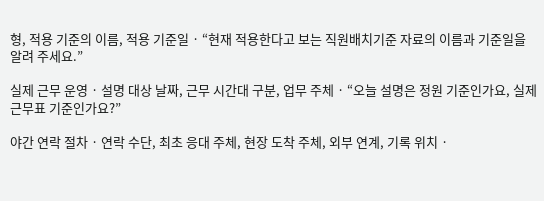형, 적용 기준의 이름, 적용 기준일 · “현재 적용한다고 보는 직원배치기준 자료의 이름과 기준일을 알려 주세요.”

실제 근무 운영 · 설명 대상 날짜, 근무 시간대 구분, 업무 주체 · “오늘 설명은 정원 기준인가요, 실제 근무표 기준인가요?”

야간 연락 절차 · 연락 수단, 최초 응대 주체, 현장 도착 주체, 외부 연계, 기록 위치 ·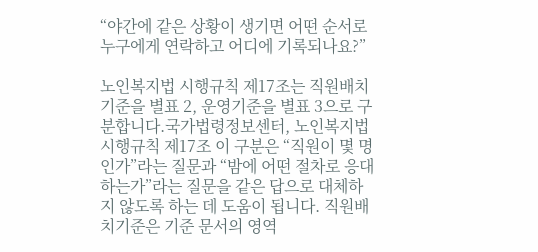“야간에 같은 상황이 생기면 어떤 순서로 누구에게 연락하고 어디에 기록되나요?”

노인복지법 시행규칙 제17조는 직원배치기준을 별표 2, 운영기준을 별표 3으로 구분합니다.국가법령정보센터, 노인복지법 시행규칙 제17조 이 구분은 “직원이 몇 명인가”라는 질문과 “밤에 어떤 절차로 응대하는가”라는 질문을 같은 답으로 대체하지 않도록 하는 데 도움이 됩니다. 직원배치기준은 기준 문서의 영역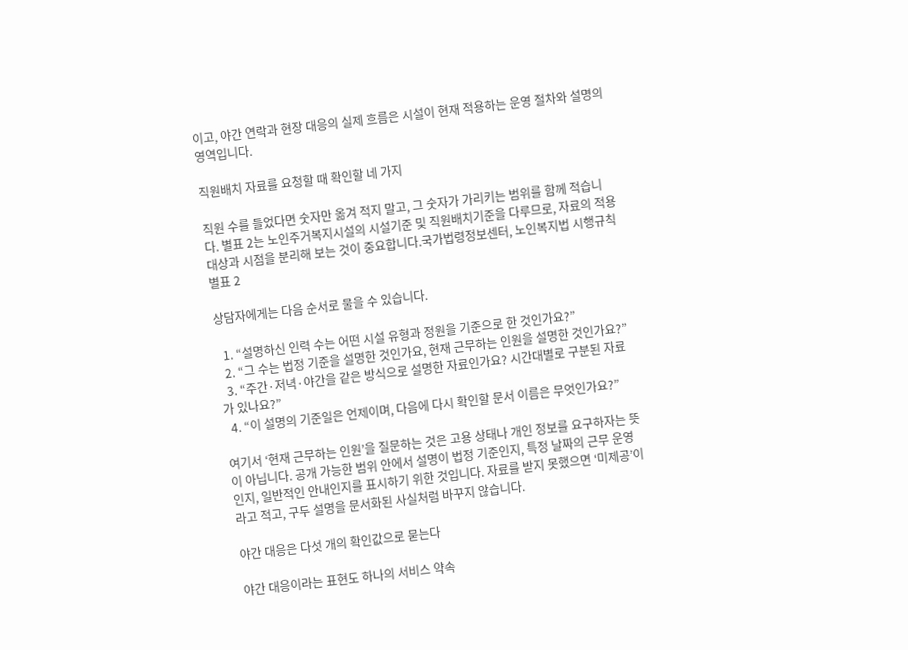이고, 야간 연락과 현장 대응의 실제 흐름은 시설이 현재 적용하는 운영 절차와 설명의 영역입니다.

직원배치 자료를 요청할 때 확인할 네 가지

직원 수를 들었다면 숫자만 옮겨 적지 말고, 그 숫자가 가리키는 범위를 함께 적습니다. 별표 2는 노인주거복지시설의 시설기준 및 직원배치기준을 다루므로, 자료의 적용 대상과 시점을 분리해 보는 것이 중요합니다.국가법령정보센터, 노인복지법 시행규칙 별표 2

상담자에게는 다음 순서로 물을 수 있습니다.

  1. “설명하신 인력 수는 어떤 시설 유형과 정원을 기준으로 한 것인가요?”
  2. “그 수는 법정 기준을 설명한 것인가요, 현재 근무하는 인원을 설명한 것인가요?”
  3. “주간·저녁·야간을 같은 방식으로 설명한 자료인가요? 시간대별로 구분된 자료가 있나요?”
  4. “이 설명의 기준일은 언제이며, 다음에 다시 확인할 문서 이름은 무엇인가요?”

여기서 ‘현재 근무하는 인원’을 질문하는 것은 고용 상태나 개인 정보를 요구하자는 뜻이 아닙니다. 공개 가능한 범위 안에서 설명이 법정 기준인지, 특정 날짜의 근무 운영인지, 일반적인 안내인지를 표시하기 위한 것입니다. 자료를 받지 못했으면 ‘미제공’이라고 적고, 구두 설명을 문서화된 사실처럼 바꾸지 않습니다.

야간 대응은 다섯 개의 확인값으로 묻는다

야간 대응이라는 표현도 하나의 서비스 약속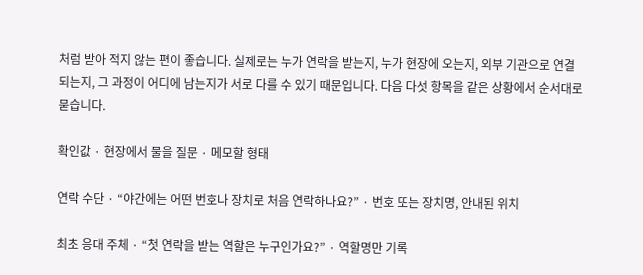처럼 받아 적지 않는 편이 좋습니다. 실제로는 누가 연락을 받는지, 누가 현장에 오는지, 외부 기관으로 연결되는지, 그 과정이 어디에 남는지가 서로 다를 수 있기 때문입니다. 다음 다섯 항목을 같은 상황에서 순서대로 묻습니다.

확인값 · 현장에서 물을 질문 · 메모할 형태

연락 수단 · “야간에는 어떤 번호나 장치로 처음 연락하나요?” · 번호 또는 장치명, 안내된 위치

최초 응대 주체 · “첫 연락을 받는 역할은 누구인가요?” · 역할명만 기록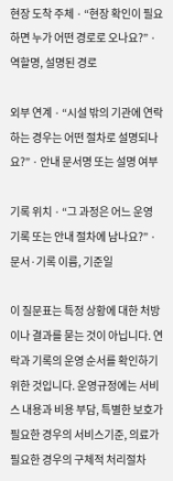현장 도착 주체 · “현장 확인이 필요하면 누가 어떤 경로로 오나요?” · 역할명, 설명된 경로

외부 연계 · “시설 밖의 기관에 연락하는 경우는 어떤 절차로 설명되나요?” · 안내 문서명 또는 설명 여부

기록 위치 · “그 과정은 어느 운영 기록 또는 안내 절차에 남나요?” · 문서·기록 이름, 기준일

이 질문표는 특정 상황에 대한 처방이나 결과를 묻는 것이 아닙니다. 연락과 기록의 운영 순서를 확인하기 위한 것입니다. 운영규정에는 서비스 내용과 비용 부담, 특별한 보호가 필요한 경우의 서비스기준, 의료가 필요한 경우의 구체적 처리절차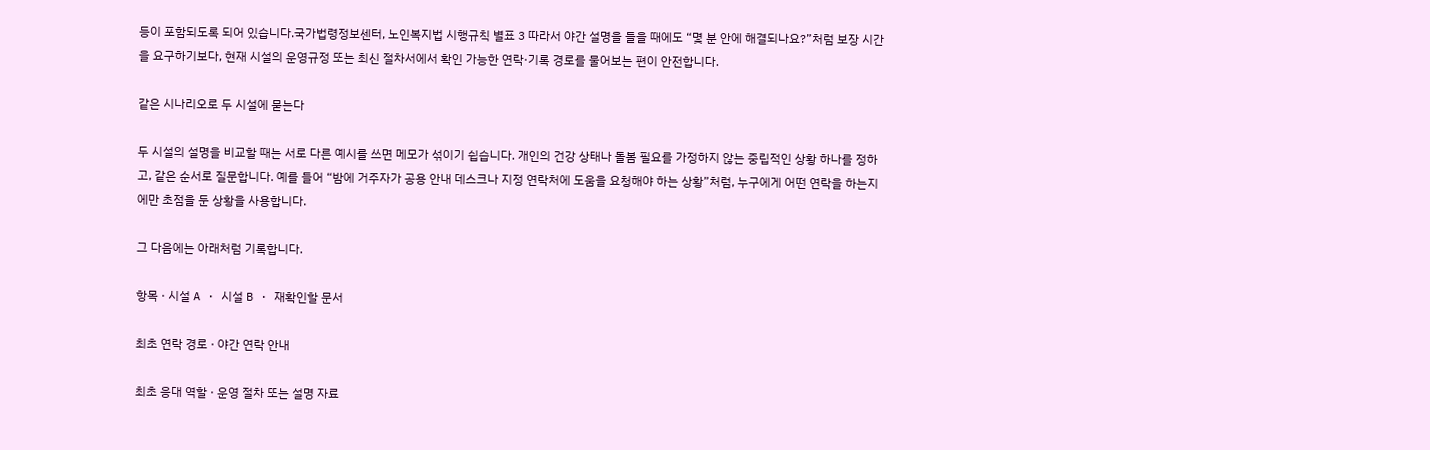등이 포함되도록 되어 있습니다.국가법령정보센터, 노인복지법 시행규칙 별표 3 따라서 야간 설명을 들을 때에도 “몇 분 안에 해결되나요?”처럼 보장 시간을 요구하기보다, 현재 시설의 운영규정 또는 최신 절차서에서 확인 가능한 연락·기록 경로를 물어보는 편이 안전합니다.

같은 시나리오로 두 시설에 묻는다

두 시설의 설명을 비교할 때는 서로 다른 예시를 쓰면 메모가 섞이기 쉽습니다. 개인의 건강 상태나 돌봄 필요를 가정하지 않는 중립적인 상황 하나를 정하고, 같은 순서로 질문합니다. 예를 들어 “밤에 거주자가 공용 안내 데스크나 지정 연락처에 도움을 요청해야 하는 상황”처럼, 누구에게 어떤 연락을 하는지에만 초점을 둔 상황을 사용합니다.

그 다음에는 아래처럼 기록합니다.

항목 · 시설 A · 시설 B · 재확인할 문서

최초 연락 경로 · 야간 연락 안내

최초 응대 역할 · 운영 절차 또는 설명 자료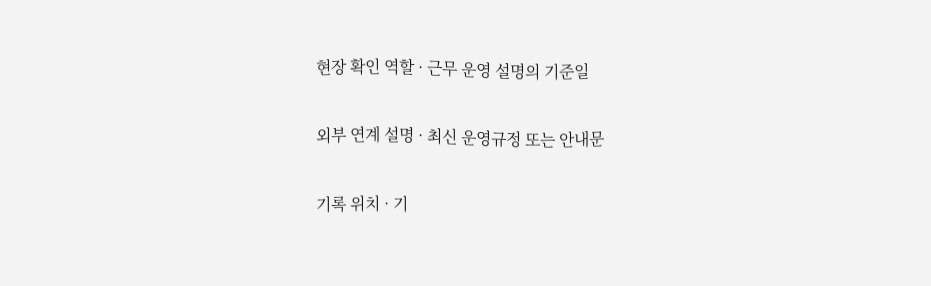현장 확인 역할 · 근무 운영 설명의 기준일

외부 연계 설명 · 최신 운영규정 또는 안내문

기록 위치 · 기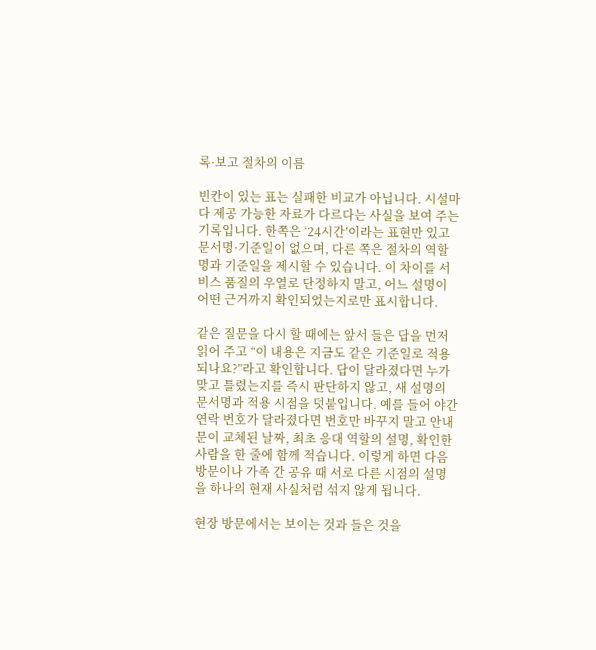록·보고 절차의 이름

빈칸이 있는 표는 실패한 비교가 아닙니다. 시설마다 제공 가능한 자료가 다르다는 사실을 보여 주는 기록입니다. 한쪽은 ‘24시간’이라는 표현만 있고 문서명·기준일이 없으며, 다른 쪽은 절차의 역할명과 기준일을 제시할 수 있습니다. 이 차이를 서비스 품질의 우열로 단정하지 말고, 어느 설명이 어떤 근거까지 확인되었는지로만 표시합니다.

같은 질문을 다시 할 때에는 앞서 들은 답을 먼저 읽어 주고 “이 내용은 지금도 같은 기준일로 적용되나요?”라고 확인합니다. 답이 달라졌다면 누가 맞고 틀렸는지를 즉시 판단하지 않고, 새 설명의 문서명과 적용 시점을 덧붙입니다. 예를 들어 야간 연락 번호가 달라졌다면 번호만 바꾸지 말고 안내문이 교체된 날짜, 최초 응대 역할의 설명, 확인한 사람을 한 줄에 함께 적습니다. 이렇게 하면 다음 방문이나 가족 간 공유 때 서로 다른 시점의 설명을 하나의 현재 사실처럼 섞지 않게 됩니다.

현장 방문에서는 보이는 것과 들은 것을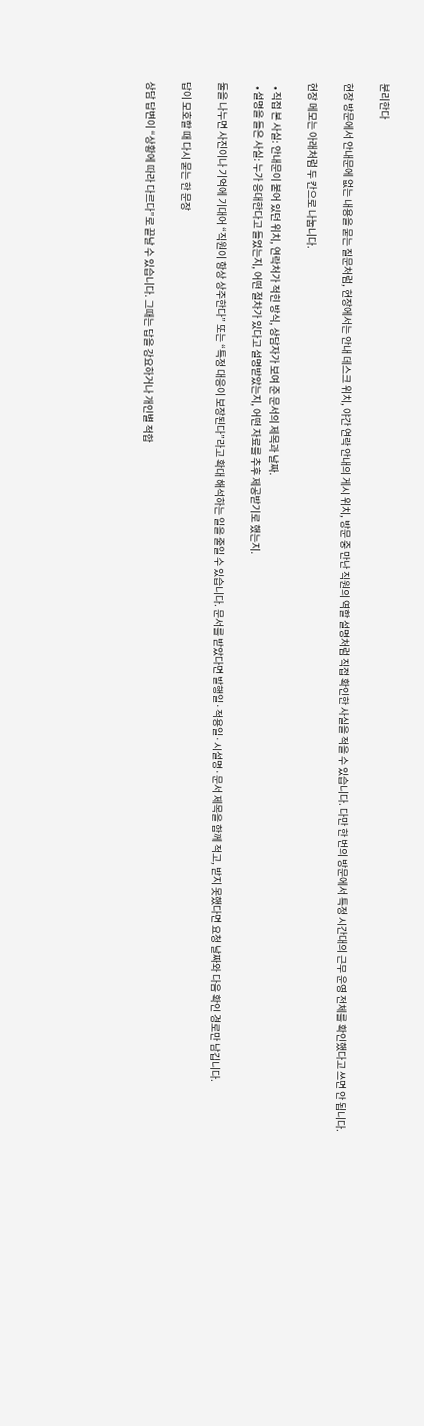분리한다

현장 방문에서 안내문에 없는 내용을 묻는 질문처럼, 현장에서는 안내 데스크 위치, 야간 연락 안내의 게시 위치, 방문 중 만난 직원의 역할 설명처럼 직접 확인한 사실을 적을 수 있습니다. 다만 한 번의 방문에서 특정 시간대의 근무 운영 전체를 확인했다고 쓰면 안 됩니다.

현장 메모는 아래처럼 두 칸으로 나눕니다.

  • 직접 본 사실: 안내문이 붙어 있던 위치, 연락처가 적힌 방식, 상담자가 보여 준 문서의 제목과 날짜.
  • 설명을 들은 사실: 누가 응대한다고 들었는지, 어떤 절차가 있다고 설명받았는지, 어떤 자료를 추후 제공받기로 했는지.

둘을 나누면 사진이나 기억에 기대어 “직원이 항상 상주한다” 또는 “특정 대응이 보장된다”라고 확대 해석하는 일을 줄일 수 있습니다. 문서를 받았다면 발행일·적용일·시설명·문서 제목을 함께 적고, 받지 못했다면 요청 날짜와 다음 확인 경로만 남깁니다.

답이 모호할 때 다시 묻는 한 문장

상담 답변이 “상황에 따라 다르다”로 끝날 수 있습니다. 그때는 답을 강요하거나 개인별 적합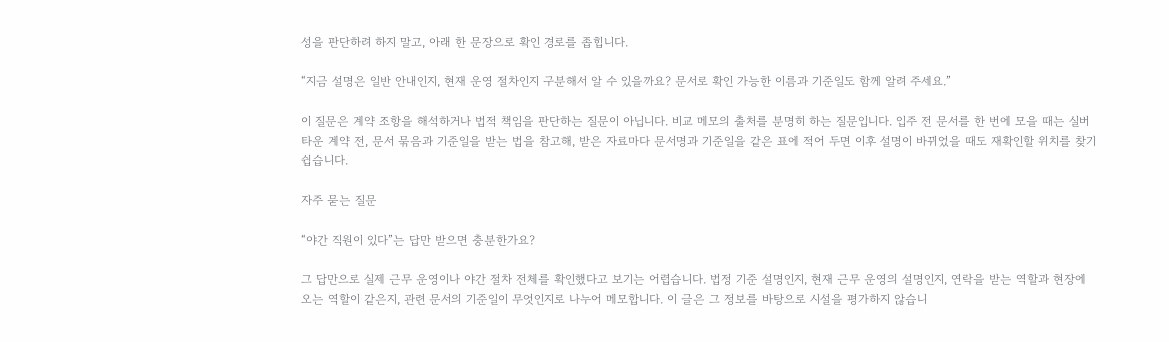성을 판단하려 하지 말고, 아래 한 문장으로 확인 경로를 좁힙니다.

“지금 설명은 일반 안내인지, 현재 운영 절차인지 구분해서 알 수 있을까요? 문서로 확인 가능한 이름과 기준일도 함께 알려 주세요.”

이 질문은 계약 조항을 해석하거나 법적 책임을 판단하는 질문이 아닙니다. 비교 메모의 출처를 분명히 하는 질문입니다. 입주 전 문서를 한 번에 모을 때는 실버타운 계약 전, 문서 묶음과 기준일을 받는 법을 참고해, 받은 자료마다 문서명과 기준일을 같은 표에 적어 두면 이후 설명이 바뀌었을 때도 재확인할 위치를 찾기 쉽습니다.

자주 묻는 질문

“야간 직원이 있다”는 답만 받으면 충분한가요?

그 답만으로 실제 근무 운영이나 야간 절차 전체를 확인했다고 보기는 어렵습니다. 법정 기준 설명인지, 현재 근무 운영의 설명인지, 연락을 받는 역할과 현장에 오는 역할이 같은지, 관련 문서의 기준일이 무엇인지로 나누어 메모합니다. 이 글은 그 정보를 바탕으로 시설을 평가하지 않습니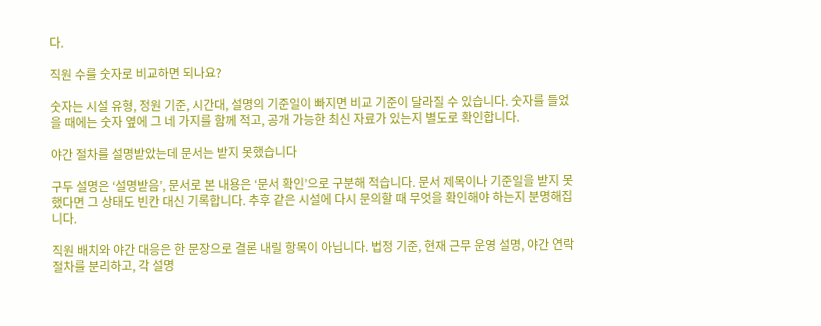다.

직원 수를 숫자로 비교하면 되나요?

숫자는 시설 유형, 정원 기준, 시간대, 설명의 기준일이 빠지면 비교 기준이 달라질 수 있습니다. 숫자를 들었을 때에는 숫자 옆에 그 네 가지를 함께 적고, 공개 가능한 최신 자료가 있는지 별도로 확인합니다.

야간 절차를 설명받았는데 문서는 받지 못했습니다

구두 설명은 ‘설명받음’, 문서로 본 내용은 ‘문서 확인’으로 구분해 적습니다. 문서 제목이나 기준일을 받지 못했다면 그 상태도 빈칸 대신 기록합니다. 추후 같은 시설에 다시 문의할 때 무엇을 확인해야 하는지 분명해집니다.

직원 배치와 야간 대응은 한 문장으로 결론 내릴 항목이 아닙니다. 법정 기준, 현재 근무 운영 설명, 야간 연락 절차를 분리하고, 각 설명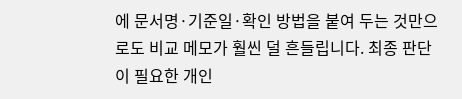에 문서명·기준일·확인 방법을 붙여 두는 것만으로도 비교 메모가 훨씬 덜 흔들립니다. 최종 판단이 필요한 개인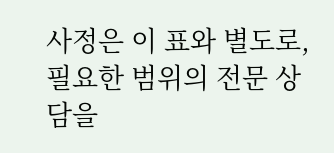사정은 이 표와 별도로, 필요한 범위의 전문 상담을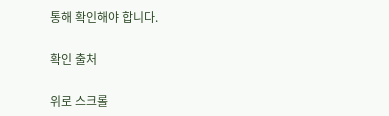통해 확인해야 합니다.

확인 출처

위로 스크롤